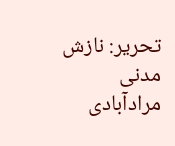تحریر: نازش مدنی مرادآبادی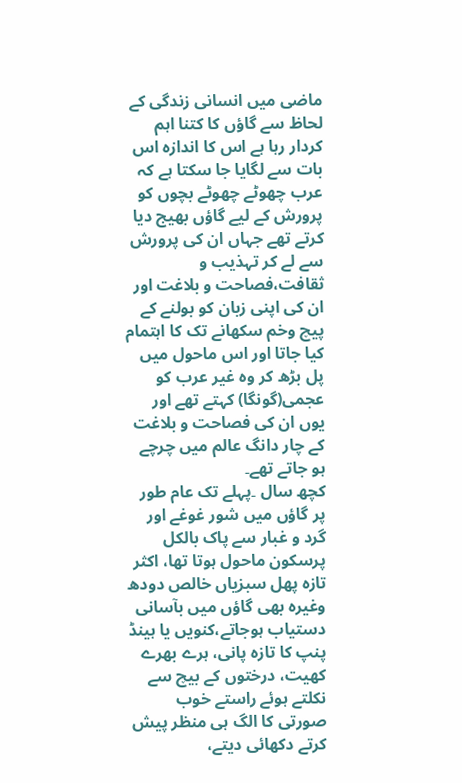ماضی میں انسانی زندگی کے لحاظ سے گاؤں کا کتنا اہم کردار رہا ہے اس کا اندازہ اس بات سے لگایا جا سکتا ہے کہ عرب چھوٹے چھوٹے بچوں کو پرورش کے لیے گاؤں بھیج دیا کرتے تھے جہاں ان کی پرورش سے لے کر تہذیب و ثقافت،فصاحت و بلاغت اور ان کی اپنی زبان کو بولنے کے پیچ وخم سکھانے تک کا اہتمام کیا جاتا اور اس ماحول میں پل بڑھ کر وہ غیر عرب کو عجمی(گونگا) کہتے تھے اور یوں ان کی فصاحت و بلاغت کے چار دانگ عالم میں چرچے ہو جاتے تھے۔
کچھ سال ۔پہلے تک عام طور پر گاؤں میں شور غوغے اور گرد و غبار سے پاک بالکل پرسکون ماحول ہوتا تھا، اکثر تازہ پھل سبزیاں خالص دودھ وغیرہ بھی گاؤں میں بآسانی دستیاب ہوجاتے،کنویں یا ہینڈ پنپ کا تازہ پانی، ہرے بھرے کھیت، درختوں کے بیچ سے نکلتے ہوئے راستے خوب صورتی کا الگ ہی منظر پیش کرتے دکھائی دیتے،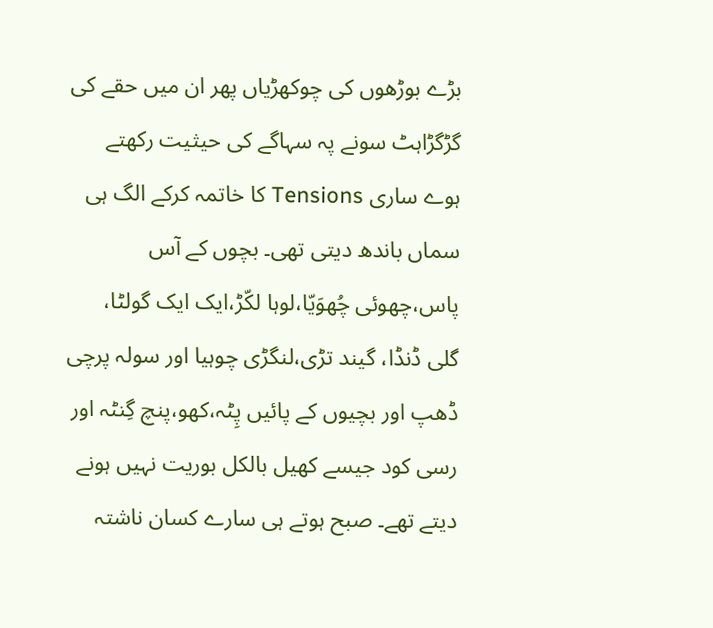بڑے بوڑھوں کی چوکھڑیاں پھر ان میں حقے کی گڑگڑاہٹ سونے پہ سہاگے کی حیثیت رکھتے ہوے ساری Tensions کا خاتمہ کرکے الگ ہی سماں باندھ دیتی تھی۔ بچوں کے آس پاس،چھوئی چُھوَیّا،لوہا لکّڑ،ایک ایک گولٹا، گلی ڈنڈا، گیند تڑی،لنگڑی چوہیا اور سولہ پرچی ڈھپ اور بچیوں کے پائیں پِٹہ،کھو،پنچ گِنٹہ اور رسی کود جیسے کھیل بالکل بوریت نہیں ہونے دیتے تھے۔ صبح ہوتے ہی سارے کسان ناشتہ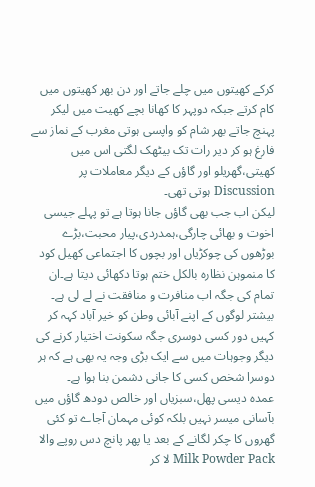کرکے کھیتوں میں چلے جاتے اور دن بھر کھیتوں میں کام کرتے جبکہ دوپہر کا کھانا بچے کھیت میں لیکر پہنچ جاتے بھر شام کو واپسی ہوتی مغرب کے نماز سے فارغ ہو کر دیر رات تک بیٹھک لگتی اس میں کھیتی،گھریلو اور گاؤں کے دیگر معاملات پر Discussion ہوتی تھی۔
لیکن اب جب بھی گاؤں جانا ہوتا ہے تو پہلے جیسی اخوت و بھائی چارگی،ہمدردی،پیار محبت،بڑے بوڑھوں کی چوکڑیاں اور بچوں کا اجتماعی کھیل کود کا منموہن نظارہ بالکل ختم ہوتا دکھائی دیتا ہے۔ان تمام کی جگہ اب منافرت و منافقت نے لے لی ہے۔ بیشتر لوگوں کے اپنے آبائی وطن کو خیر آباد کہہ کر کہیں دور کسی دوسری جگہ سکونت اختیار کرنے کی دیگر وجوہات میں سے ایک بڑی وجہ یہ بھی ہے کہ ہر دوسرا شخص کسی کا جانی دشمن بنا ہوا ہے۔
عمدہ دیسی پھل،سبزیاں اور خالص دودھ گاؤں میں بآسانی میسر نہیں بلکہ کوئی مہمان آجاے تو کئی گھروں کا چکر لگانے کے بعد یا پھر پانچ دس روپے والا Milk Powder Pack لا کر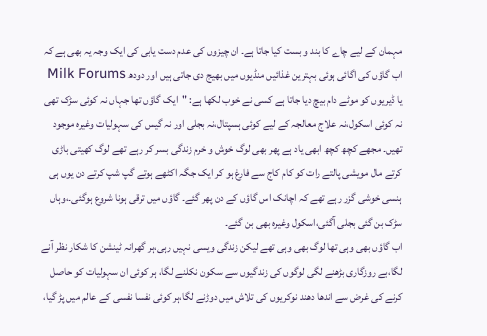مہمان کے لیے چاے کا بند و بست کیا جاتا ہے۔ ان چیزوں کی عدم دست یابی کی ایک وجہ یہ بھی ہے کہ اب گاؤں کی اگائی ہوئی بہترین غذائیں منڈیوں میں بھیج دی جاتی ہیں اور دودھ Milk Forums یا ڈیریوں کو موٹے دام بیچ دیا جاتا ہے کسی نے خوب لکھا ہے: "ایک گاؤں تھا جہاں نہ کوئی سڑک تھی نہ کوئی اسکول،نہ علاج معالجہ کے لیے کوئی ہسپتال،نہ بجلی اور نہ گیس کی سہولیات وغیرہ موجود تھیں۔ مجھے کچھ کچھ ابھی یاد ہے پھر بھی لوگ خوش و خرم زندگی بسر کر رہے تھے لوگ کھیتی باڑی کرتے مال مویشی پالتے رات کو کام کاج سے فارغ ہو کر ایک جگہ اکٹھے ہوتے گپ شپ کرتے دن یوں ہی ہنسی خوشی گزر رہے تھے کہ اچانک اس گاؤں کے دن پھر گئے۔ گاؤں میں ترقی ہونا شروع ہوگئی۔،وہاں سڑک بن گئی بجلی آگئی،اسکول وغیرہ بھی بن گئے۔
اب گاؤں بھی وہی تھا لوگ بھی وہی تھے لیکن زندگی ویسی نہیں رہی،ہر گھرانہ ٹینشن کا شکار نظر آنے لگا،بے روزگاری بڑھنے لگی لوگوں کی زندگیوں سے سکون نکلنے لگا، ہر کوئی ان سہولیات کو حاصل کرنے کی غرض سے اندھا دھند نوکریوں کی تلاش میں دوڑنے لگا،ہر کوئی نفسا نفسی کے عالم میں پڑ گیا،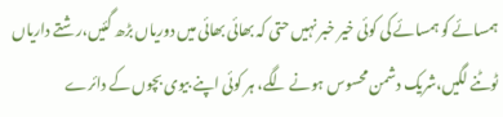ہمسائے کو ہمسائے کی کوئی خیر خبر نہیں حتی کہ بھائی بھائی میں دوریاں بڑھ گئیں،رشتے داریاں ٹوٹنے لگیں،شریک دشمن محسوس ہونے لگے، ہر کوئی اپنے بیوی بچوں کے دائرے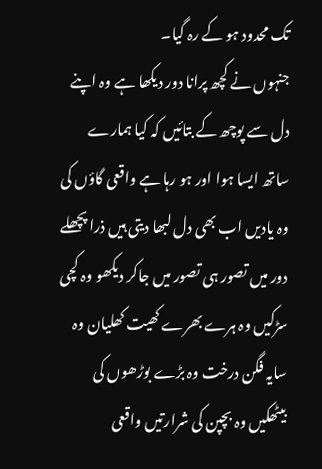تک محدود ہو کے رہ گیا۔
جنہوں نے کچھ پرانا دور دیکھا ہے وہ اپنے دل سے پوچھ کے بتائیں کہ کیا ہمارے ساتھ ایسا ہوا اور ہو رہا ہے واقعی گاؤں کی وہ یادیں اب بھی دل لبھا دیتی ہیں ذرا پچھلے دور میں تصور ہی تصور میں جاکر دیکھو وہ کچی سڑکیں وہ ہرے بھرے کھیت کھلیان وہ سایہ فگن درخت وہ بڑے بوڑھوں کی بیٹھکیں وہ بچپن کی شرارتیں واقعی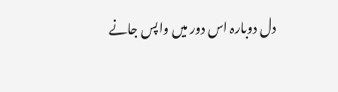دل دوبارہ اس دور میں واپس جانے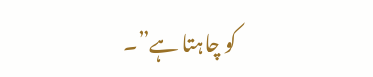کو چاہتا ہے”۔